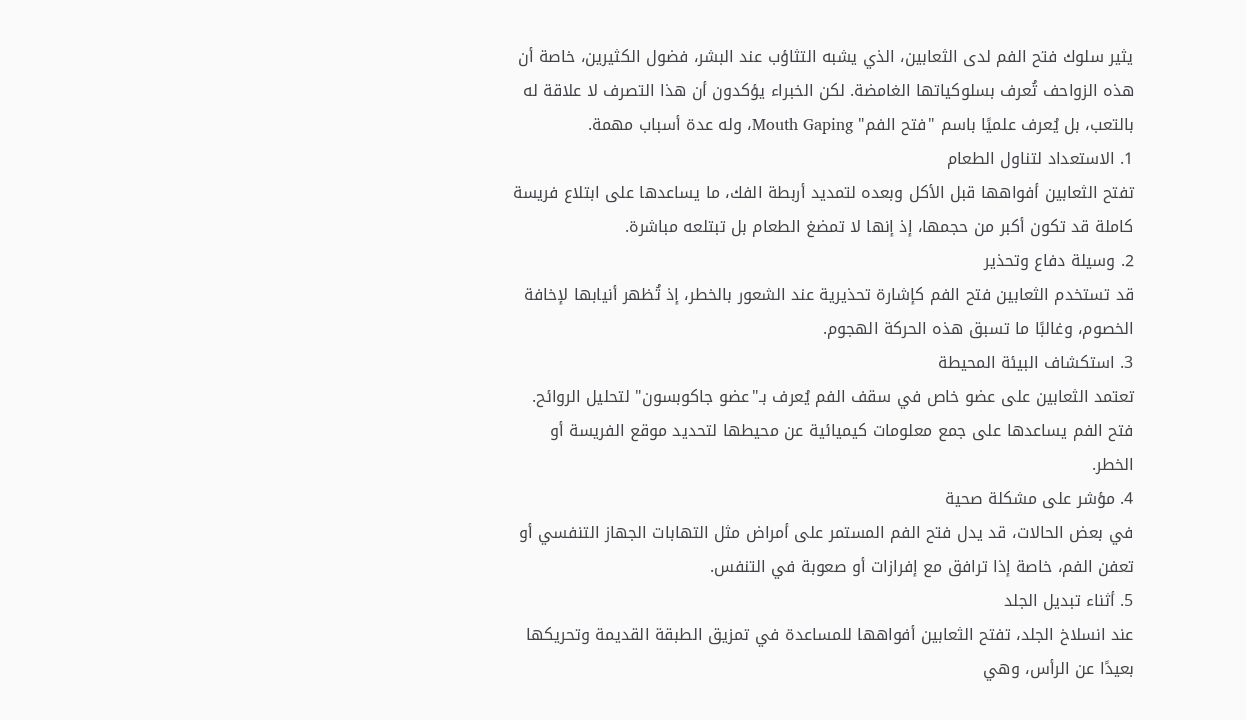يثير سلوك فتح الفم لدى الثعابين، الذي يشبه التثاؤب عند البشر، فضول الكثيرين، خاصة أن هذه الزواحف تُعرف بسلوكياتها الغامضة. لكن الخبراء يؤكدون أن هذا التصرف لا علاقة له بالتعب، بل يُعرف علميًا باسم "فتح الفم" Mouth Gaping، وله عدة أسباب مهمة.
1. الاستعداد لتناول الطعام
تفتح الثعابين أفواهها قبل الأكل وبعده لتمديد أربطة الفك، ما يساعدها على ابتلاع فريسة كاملة قد تكون أكبر من حجمها، إذ إنها لا تمضغ الطعام بل تبتلعه مباشرة.
2. وسيلة دفاع وتحذير
قد تستخدم الثعابين فتح الفم كإشارة تحذيرية عند الشعور بالخطر، إذ تُظهر أنيابها لإخافة الخصوم، وغالبًا ما تسبق هذه الحركة الهجوم.
3. استكشاف البيئة المحيطة
تعتمد الثعابين على عضو خاص في سقف الفم يُعرف بـ"عضو جاكوبسون" لتحليل الروائح. فتح الفم يساعدها على جمع معلومات كيميائية عن محيطها لتحديد موقع الفريسة أو الخطر.
4. مؤشر على مشكلة صحية
في بعض الحالات، قد يدل فتح الفم المستمر على أمراض مثل التهابات الجهاز التنفسي أو تعفن الفم، خاصة إذا ترافق مع إفرازات أو صعوبة في التنفس.
5. أثناء تبديل الجلد
عند انسلاخ الجلد، تفتح الثعابين أفواهها للمساعدة في تمزيق الطبقة القديمة وتحريكها بعيدًا عن الرأس، وهي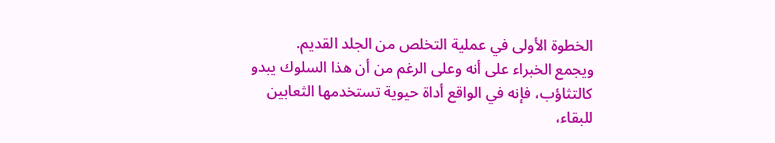الخطوة الأولى في عملية التخلص من الجلد القديم.
ويجمع الخبراء على أنه وعلى الرغم من أن هذا السلوك يبدو كالتثاؤب، فإنه في الواقع أداة حيوية تستخدمها الثعابين للبقاء،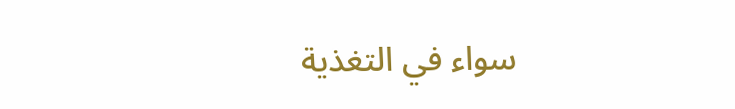سواء في التغذية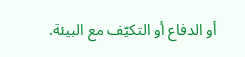أو الدفاع أو التكيّف مع البيئة.